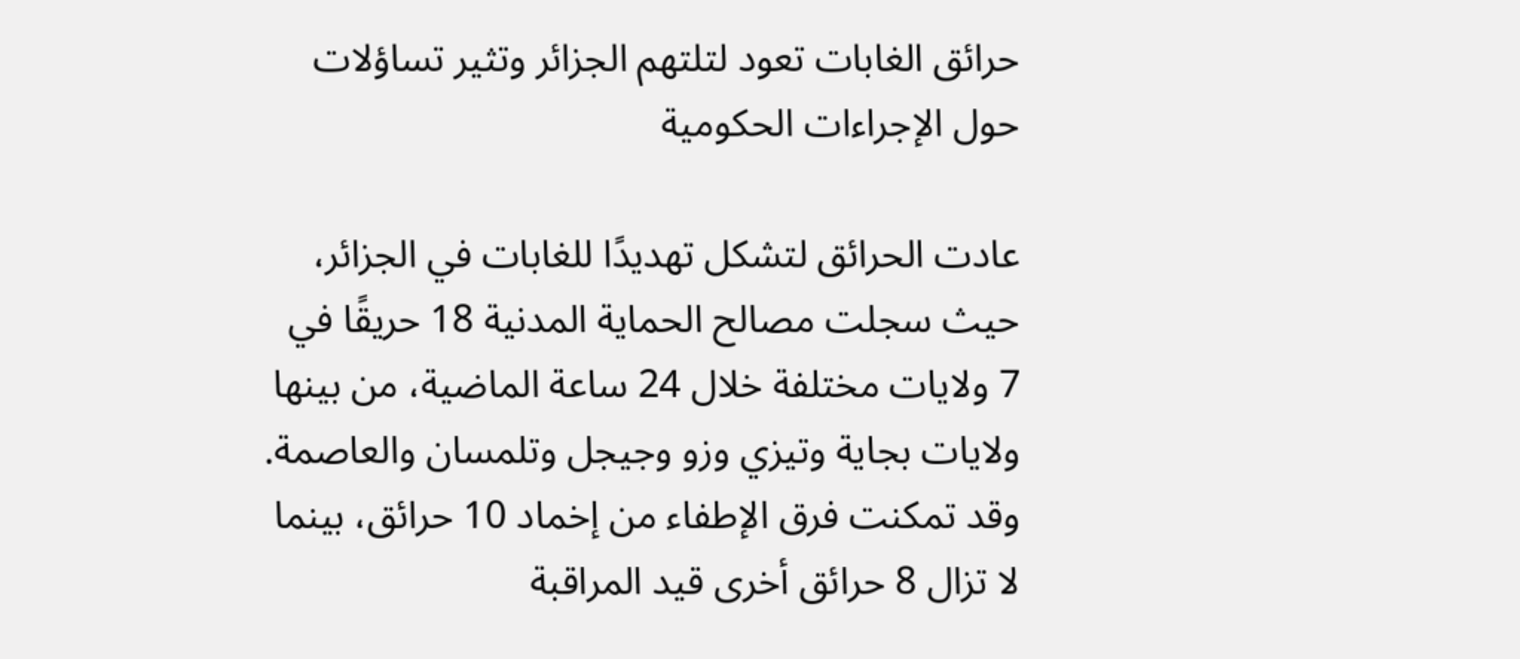حرائق الغابات تعود لتلتهم الجزائر وتثير تساؤلات حول الإجراءات الحكومية

عادت الحرائق لتشكل تهديدًا للغابات في الجزائر، حيث سجلت مصالح الحماية المدنية 18 حريقًا في 7 ولايات مختلفة خلال 24 ساعة الماضية، من بينها ولايات بجاية وتيزي وزو وجيجل وتلمسان والعاصمة. وقد تمكنت فرق الإطفاء من إخماد 10 حرائق، بينما لا تزال 8 حرائق أخرى قيد المراقبة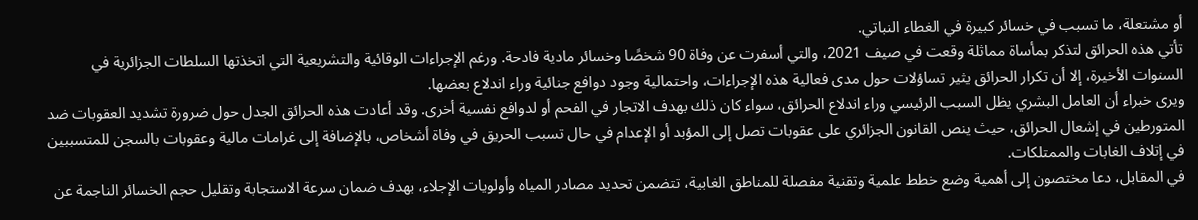أو مشتعلة، ما تسبب في خسائر كبيرة في الغطاء النباتي.
تأتي هذه الحرائق لتذكر بمأساة مماثلة وقعت في صيف 2021، والتي أسفرت عن وفاة 90 شخصًا وخسائر مادية فادحة. ورغم الإجراءات الوقائية والتشريعية التي اتخذتها السلطات الجزائرية في السنوات الأخيرة، إلا أن تكرار الحرائق يثير تساؤلات حول مدى فعالية هذه الإجراءات، واحتمالية وجود دوافع جنائية وراء اندلاع بعضها.
ويرى خبراء أن العامل البشري يظل السبب الرئيسي وراء اندلاع الحرائق، سواء كان ذلك بهدف الاتجار في الفحم أو لدوافع نفسية أخرى. وقد أعادت هذه الحرائق الجدل حول ضرورة تشديد العقوبات ضد المتورطين في إشعال الحرائق، حيث ينص القانون الجزائري على عقوبات تصل إلى المؤبد أو الإعدام في حال تسبب الحريق في وفاة أشخاص، بالإضافة إلى غرامات مالية وعقوبات بالسجن للمتسببين في إتلاف الغابات والممتلكات.
في المقابل، دعا مختصون إلى أهمية وضع خطط علمية وتقنية مفصلة للمناطق الغابية، تتضمن تحديد مصادر المياه وأولويات الإجلاء، بهدف ضمان سرعة الاستجابة وتقليل حجم الخسائر الناجمة عن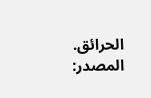الحرائق.
المصدر: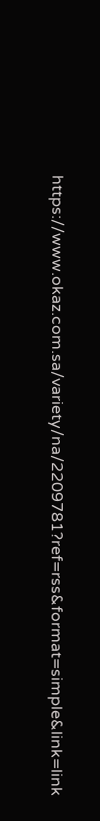https://www.okaz.com.sa/variety/na/2209781?ref=rss&format=simple&link=link